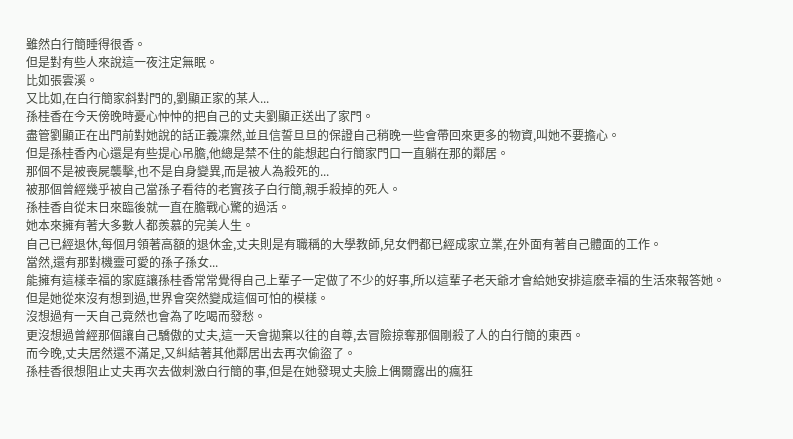雖然白行簡睡得很香。
但是對有些人來說這一夜注定無眠。
比如張雲溪。
又比如,在白行簡家斜對門的,劉顯正家的某人...
孫桂香在今天傍晚時憂心忡忡的把自己的丈夫劉顯正送出了家門。
盡管劉顯正在出門前對她說的話正義凜然,並且信誓旦旦的保證自己稍晚一些會帶回來更多的物資,叫她不要擔心。
但是孫桂香內心還是有些提心吊膽,他總是禁不住的能想起白行簡家門口一直躺在那的鄰居。
那個不是被喪屍襲擊,也不是自身變異,而是被人為殺死的...
被那個曾經幾乎被自己當孫子看待的老實孩子白行簡,親手殺掉的死人。
孫桂香自從末日來臨後就一直在膽戰心驚的過活。
她本來擁有著大多數人都羨慕的完美人生。
自己已經退休,每個月領著高額的退休金,丈夫則是有職稱的大學教師,兒女們都已經成家立業,在外面有著自己體面的工作。
當然,還有那對機靈可愛的孫子孫女...
能擁有這樣幸福的家庭讓孫桂香常常覺得自己上輩子一定做了不少的好事,所以這輩子老天爺才會給她安排這麽幸福的生活來報答她。
但是她從來沒有想到過,世界會突然變成這個可怕的模樣。
沒想過有一天自己竟然也會為了吃喝而發愁。
更沒想過曾經那個讓自己驕傲的丈夫,這一天會拋棄以往的自尊,去冒險掠奪那個剛殺了人的白行簡的東西。
而今晚,丈夫居然還不滿足,又糾結著其他鄰居出去再次偷盜了。
孫桂香很想阻止丈夫再次去做刺激白行簡的事,但是在她發現丈夫臉上偶爾露出的瘋狂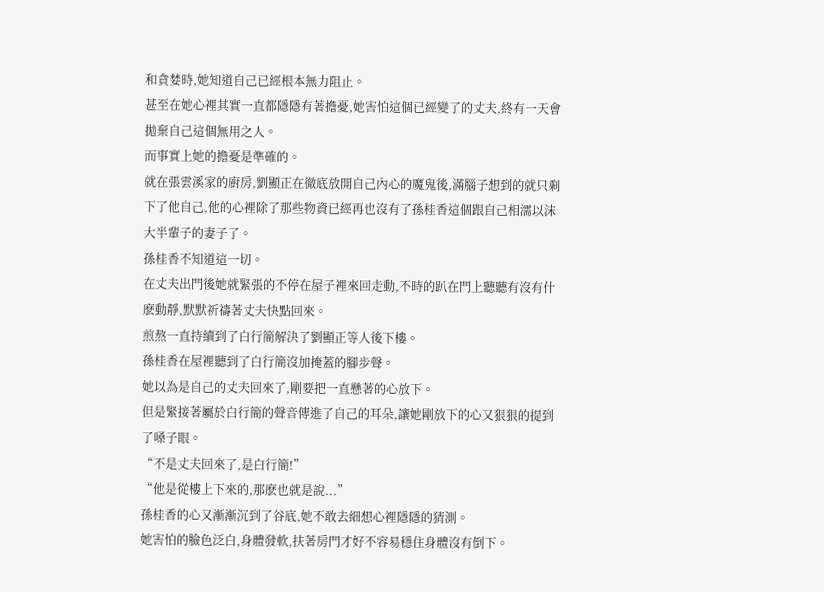和貪婪時,她知道自己已經根本無力阻止。
甚至在她心裡其實一直都隱隱有著擔憂,她害怕這個已經變了的丈夫,終有一天會拋棄自己這個無用之人。
而事實上她的擔憂是準確的。
就在張雲溪家的廚房,劉顯正在徹底放開自己內心的魔鬼後,滿腦子想到的就只剩下了他自己,他的心裡除了那些物資已經再也沒有了孫桂香這個跟自己相濡以沫大半輩子的妻子了。
孫桂香不知道這一切。
在丈夫出門後她就緊張的不停在屋子裡來回走動,不時的趴在門上聽聽有沒有什麽動靜,默默祈禱著丈夫快點回來。
煎熬一直持續到了白行簡解決了劉顯正等人後下樓。
孫桂香在屋裡聽到了白行簡沒加掩蓋的腳步聲。
她以為是自己的丈夫回來了,剛要把一直懸著的心放下。
但是緊接著屬於白行簡的聲音傳進了自己的耳朵,讓她剛放下的心又狠狠的提到了嗓子眼。
“不是丈夫回來了,是白行簡!”
“他是從樓上下來的,那麽也就是說...”
孫桂香的心又漸漸沉到了谷底,她不敢去細想心裡隱隱的猜測。
她害怕的臉色泛白,身體發軟,扶著房門才好不容易穩住身體沒有倒下。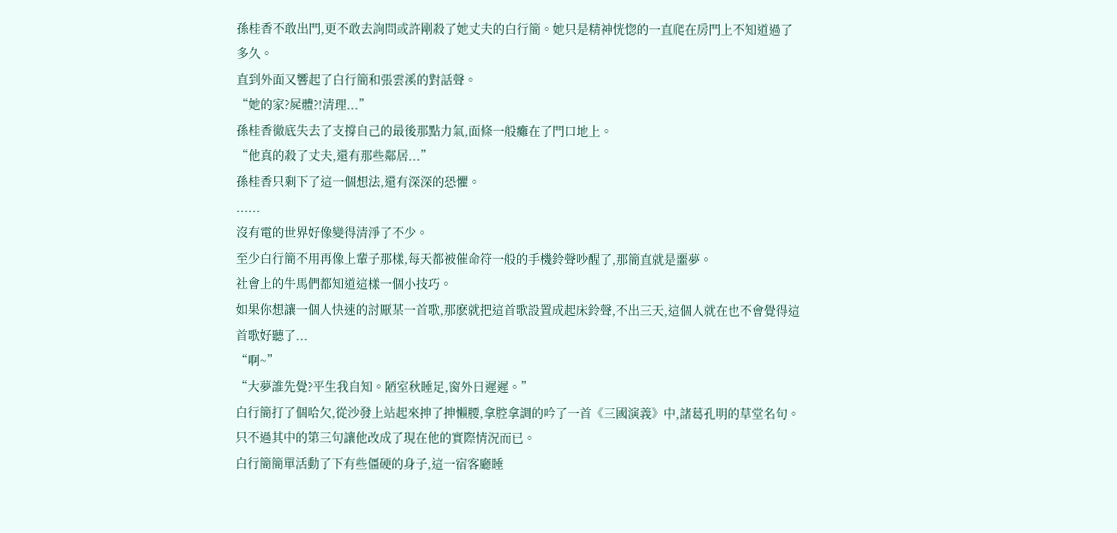孫桂香不敢出門,更不敢去詢問或許剛殺了她丈夫的白行簡。她只是精神恍惚的一直爬在房門上不知道過了多久。
直到外面又響起了白行簡和張雲溪的對話聲。
“她的家?屍體?!清理...”
孫桂香徹底失去了支撐自己的最後那點力氣,面條一般癱在了門口地上。
“他真的殺了丈夫,還有那些鄰居...”
孫桂香只剩下了這一個想法,還有深深的恐懼。
......
沒有電的世界好像變得清淨了不少。
至少白行簡不用再像上輩子那樣,每天都被催命符一般的手機鈴聲吵醒了,那簡直就是噩夢。
社會上的牛馬們都知道這樣一個小技巧。
如果你想讓一個人快速的討厭某一首歌,那麽就把這首歌設置成起床鈴聲,不出三天,這個人就在也不會覺得這首歌好聽了...
“啊~”
“大夢誰先覺?平生我自知。陋室秋睡足,窗外日遲遲。”
白行簡打了個哈欠,從沙發上站起來抻了抻懶腰,拿腔拿調的吟了一首《三國演義》中,諸葛孔明的草堂名句。
只不過其中的第三句讓他改成了現在他的實際情況而已。
白行簡簡單活動了下有些僵硬的身子,這一宿客廳睡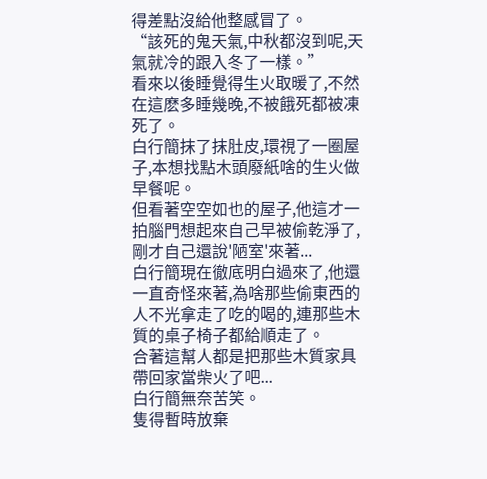得差點沒給他整感冒了。
“該死的鬼天氣,中秋都沒到呢,天氣就冷的跟入冬了一樣。”
看來以後睡覺得生火取暖了,不然在這麽多睡幾晚,不被餓死都被凍死了。
白行簡抹了抹肚皮,環視了一圈屋子,本想找點木頭廢紙啥的生火做早餐呢。
但看著空空如也的屋子,他這才一拍腦門想起來自己早被偷乾淨了,剛才自己還說'陋室'來著...
白行簡現在徹底明白過來了,他還一直奇怪來著,為啥那些偷東西的人不光拿走了吃的喝的,連那些木質的桌子椅子都給順走了。
合著這幫人都是把那些木質家具帶回家當柴火了吧...
白行簡無奈苦笑。
隻得暫時放棄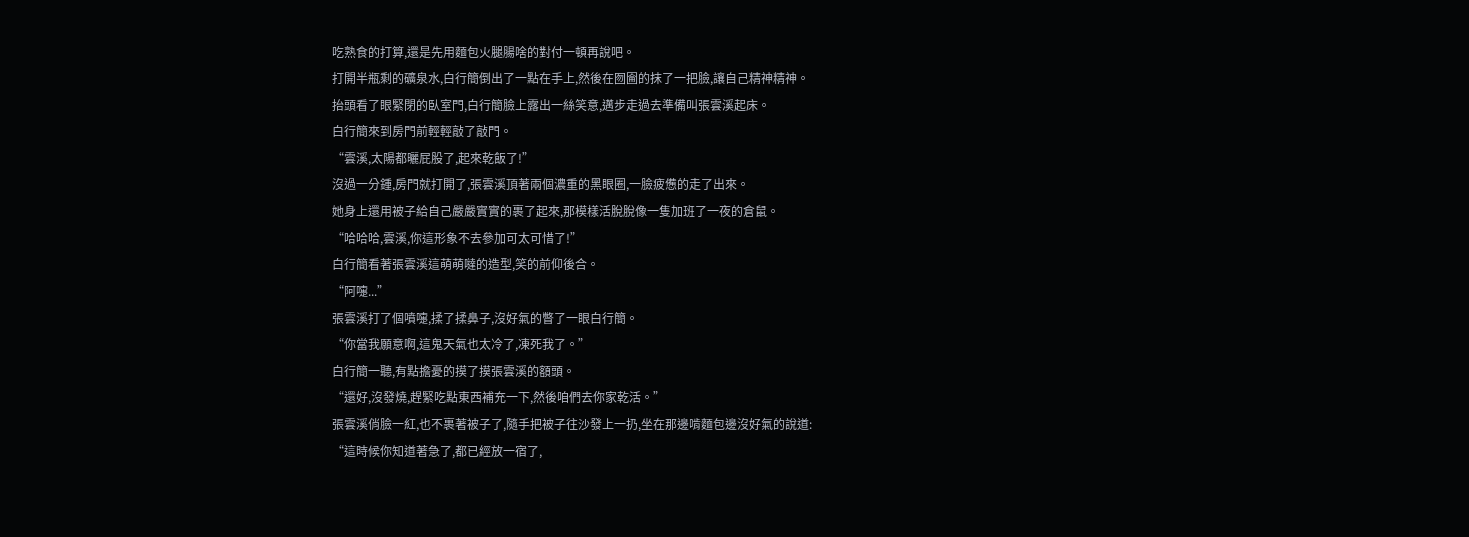吃熟食的打算,還是先用麵包火腿腸啥的對付一頓再說吧。
打開半瓶剩的礦泉水,白行簡倒出了一點在手上,然後在囫圇的抹了一把臉,讓自己精神精神。
抬頭看了眼緊閉的臥室門,白行簡臉上露出一絲笑意,邁步走過去準備叫張雲溪起床。
白行簡來到房門前輕輕敲了敲門。
“雲溪,太陽都曬屁股了,起來乾飯了!”
沒過一分鍾,房門就打開了,張雲溪頂著兩個濃重的黑眼圈,一臉疲憊的走了出來。
她身上還用被子給自己嚴嚴實實的裹了起來,那模樣活脫脫像一隻加班了一夜的倉鼠。
“哈哈哈,雲溪,你這形象不去參加可太可惜了!”
白行簡看著張雲溪這萌萌噠的造型,笑的前仰後合。
“阿嚏...”
張雲溪打了個噴嚏,揉了揉鼻子,沒好氣的瞥了一眼白行簡。
“你當我願意啊,這鬼天氣也太冷了,凍死我了。”
白行簡一聽,有點擔憂的摸了摸張雲溪的額頭。
“還好,沒發燒,趕緊吃點東西補充一下,然後咱們去你家乾活。”
張雲溪俏臉一紅,也不裹著被子了,隨手把被子往沙發上一扔,坐在那邊啃麵包邊沒好氣的說道:
“這時候你知道著急了,都已經放一宿了,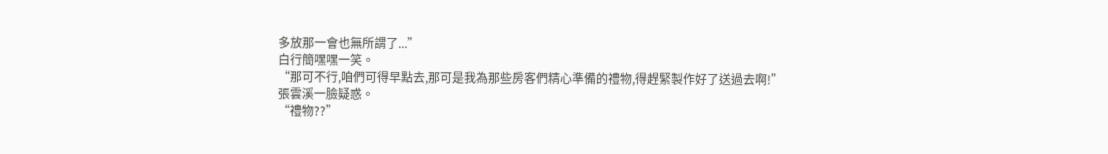多放那一會也無所謂了...”
白行簡嘿嘿一笑。
“那可不行,咱們可得早點去,那可是我為那些房客們精心準備的禮物,得趕緊製作好了送過去啊!”
張雲溪一臉疑惑。
“禮物??”